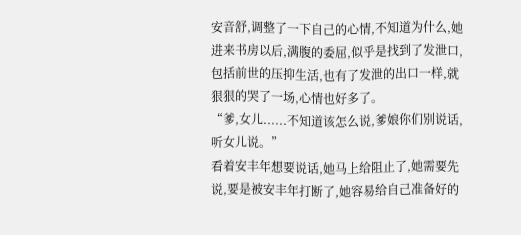安音舒,调整了一下自己的心情,不知道为什么,她进来书房以后,满腹的委屈,似乎是找到了发泄口,包括前世的压抑生活,也有了发泄的出口一样,就狠狠的哭了一场,心情也好多了。
“爹,女儿......不知道该怎么说,爹娘你们别说话,听女儿说。”
看着安丰年想要说话,她马上给阻止了,她需要先说,要是被安丰年打断了,她容易给自己准备好的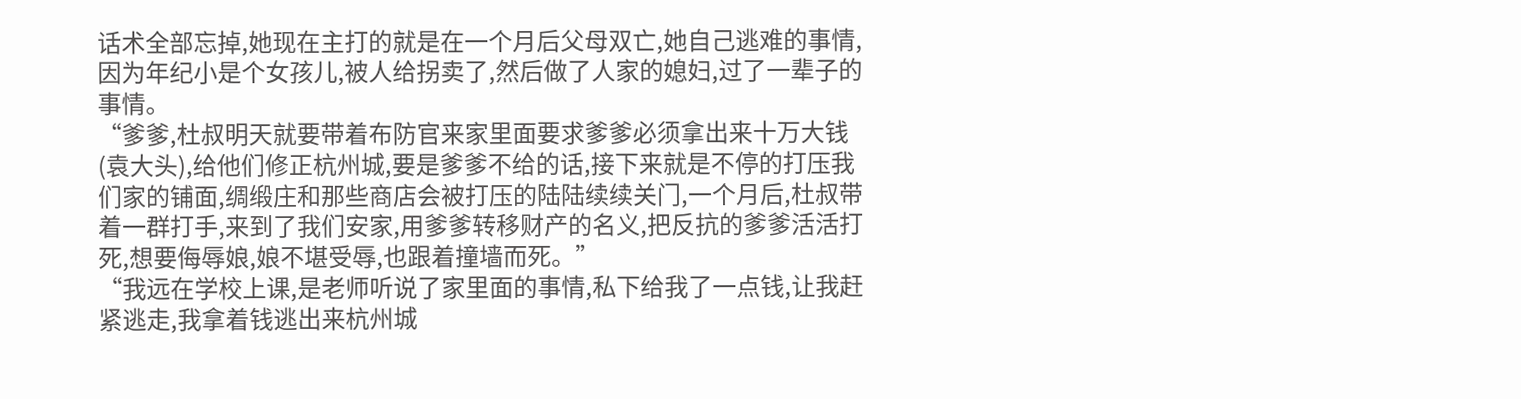话术全部忘掉,她现在主打的就是在一个月后父母双亡,她自己逃难的事情,因为年纪小是个女孩儿,被人给拐卖了,然后做了人家的媳妇,过了一辈子的事情。
“爹爹,杜叔明天就要带着布防官来家里面要求爹爹必须拿出来十万大钱(袁大头),给他们修正杭州城,要是爹爹不给的话,接下来就是不停的打压我们家的铺面,绸缎庄和那些商店会被打压的陆陆续续关门,一个月后,杜叔带着一群打手,来到了我们安家,用爹爹转移财产的名义,把反抗的爹爹活活打死,想要侮辱娘,娘不堪受辱,也跟着撞墙而死。”
“我远在学校上课,是老师听说了家里面的事情,私下给我了一点钱,让我赶紧逃走,我拿着钱逃出来杭州城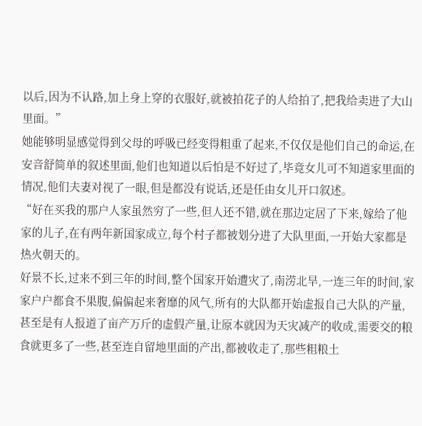以后,因为不认路,加上身上穿的衣服好,就被拍花子的人给拍了,把我给卖进了大山里面。”
她能够明显感觉得到父母的呼吸已经变得粗重了起来,不仅仅是他们自己的命运,在安音舒简单的叙述里面,他们也知道以后怕是不好过了,毕竟女儿可不知道家里面的情况,他们夫妻对视了一眼,但是都没有说话,还是任由女儿开口叙述。
“好在买我的那户人家虽然穷了一些,但人还不错,就在那边定居了下来,嫁给了他家的儿子,在有两年新国家成立,每个村子都被划分进了大队里面,一开始大家都是热火朝天的。
好景不长,过来不到三年的时间,整个国家开始遭灾了,南涝北旱,一连三年的时间,家家户户都食不果腹,偏偏起来奢靡的风气,所有的大队都开始虚报自己大队的产量,甚至是有人报道了亩产万斤的虚假产量,让原本就因为天灾减产的收成,需要交的粮食就更多了一些,甚至连自留地里面的产出,都被收走了,那些粗粮土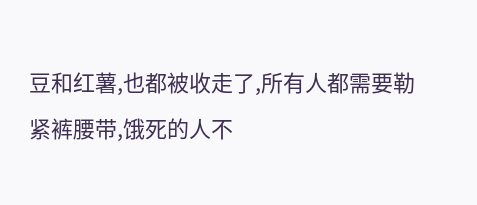豆和红薯,也都被收走了,所有人都需要勒紧裤腰带,饿死的人不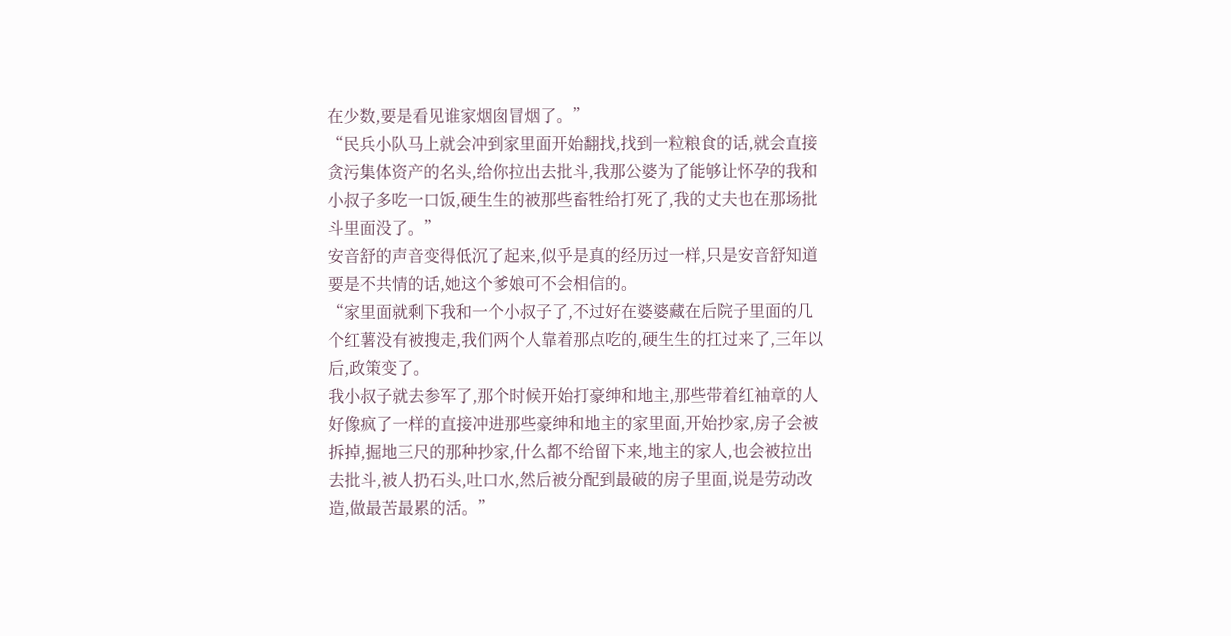在少数,要是看见谁家烟囱冒烟了。”
“民兵小队马上就会冲到家里面开始翻找,找到一粒粮食的话,就会直接贪污集体资产的名头,给你拉出去批斗,我那公婆为了能够让怀孕的我和小叔子多吃一口饭,硬生生的被那些畜牲给打死了,我的丈夫也在那场批斗里面没了。”
安音舒的声音变得低沉了起来,似乎是真的经历过一样,只是安音舒知道要是不共情的话,她这个爹娘可不会相信的。
“家里面就剩下我和一个小叔子了,不过好在婆婆藏在后院子里面的几个红薯没有被搜走,我们两个人靠着那点吃的,硬生生的扛过来了,三年以后,政策变了。
我小叔子就去参军了,那个时候开始打豪绅和地主,那些带着红袖章的人好像疯了一样的直接冲进那些豪绅和地主的家里面,开始抄家,房子会被拆掉,掘地三尺的那种抄家,什么都不给留下来,地主的家人,也会被拉出去批斗,被人扔石头,吐口水,然后被分配到最破的房子里面,说是劳动改造,做最苦最累的活。”